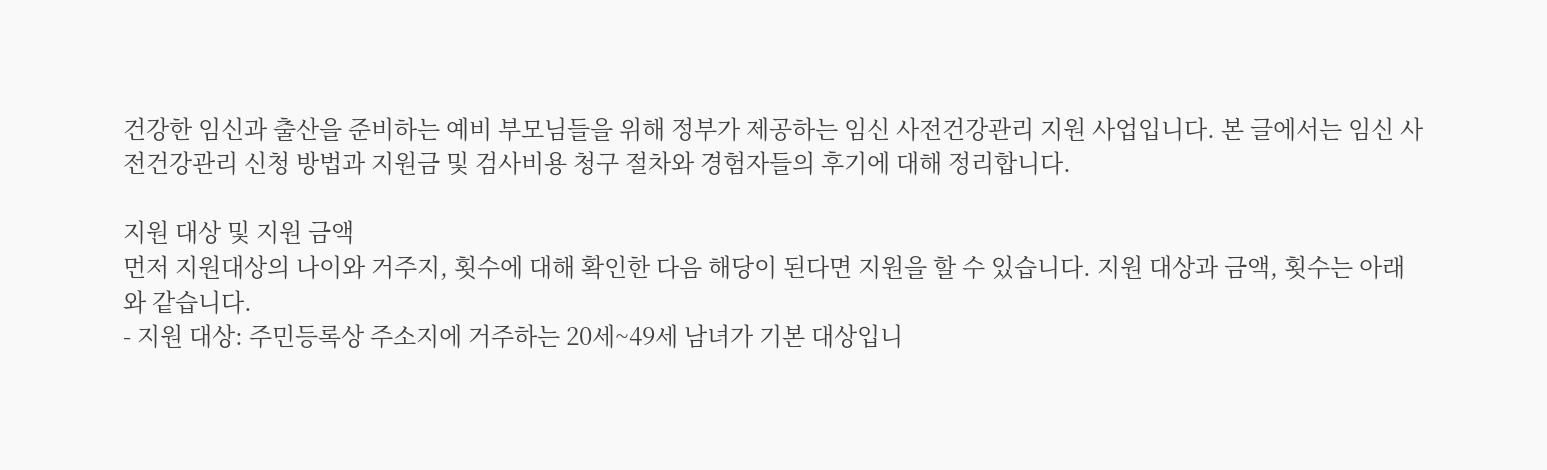건강한 임신과 출산을 준비하는 예비 부모님들을 위해 정부가 제공하는 임신 사전건강관리 지원 사업입니다. 본 글에서는 임신 사전건강관리 신청 방법과 지원금 및 검사비용 청구 절차와 경험자들의 후기에 대해 정리합니다.

지원 대상 및 지원 금액
먼저 지원대상의 나이와 거주지, 횟수에 대해 확인한 다음 해당이 된다면 지원을 할 수 있습니다. 지원 대상과 금액, 횟수는 아래와 같습니다.
- 지원 대상: 주민등록상 주소지에 거주하는 20세~49세 남녀가 기본 대상입니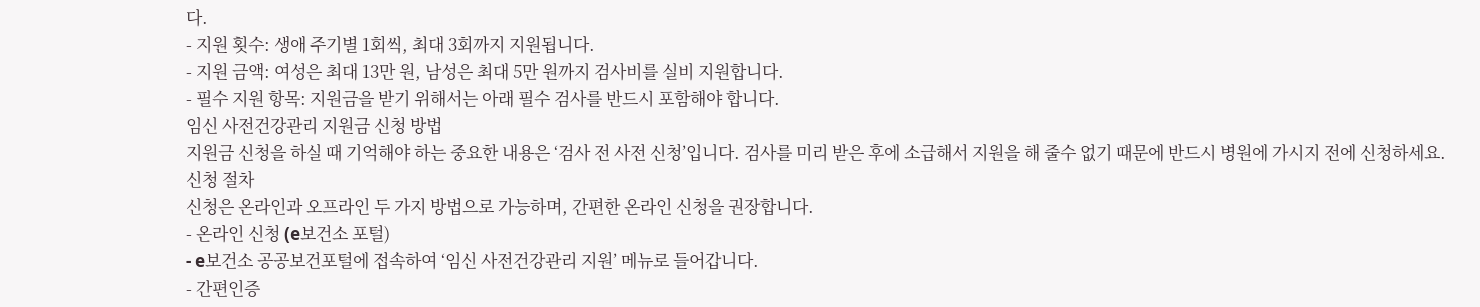다.
- 지원 횟수: 생애 주기별 1회씩, 최대 3회까지 지원됩니다.
- 지원 금액: 여성은 최대 13만 원, 남성은 최대 5만 원까지 검사비를 실비 지원합니다.
- 필수 지원 항목: 지원금을 받기 위해서는 아래 필수 검사를 반드시 포함해야 합니다.
임신 사전건강관리 지원금 신청 방법
지원금 신청을 하실 때 기억해야 하는 중요한 내용은 ‘검사 전 사전 신청’입니다. 검사를 미리 받은 후에 소급해서 지원을 해 줄수 없기 때문에 반드시 병원에 가시지 전에 신청하세요.
신청 절차
신청은 온라인과 오프라인 두 가지 방법으로 가능하며, 간편한 온라인 신청을 권장합니다.
- 온라인 신청 (e보건소 포털)
- e보건소 공공보건포털에 접속하여 ‘임신 사전건강관리 지원’ 메뉴로 들어갑니다.
- 간편인증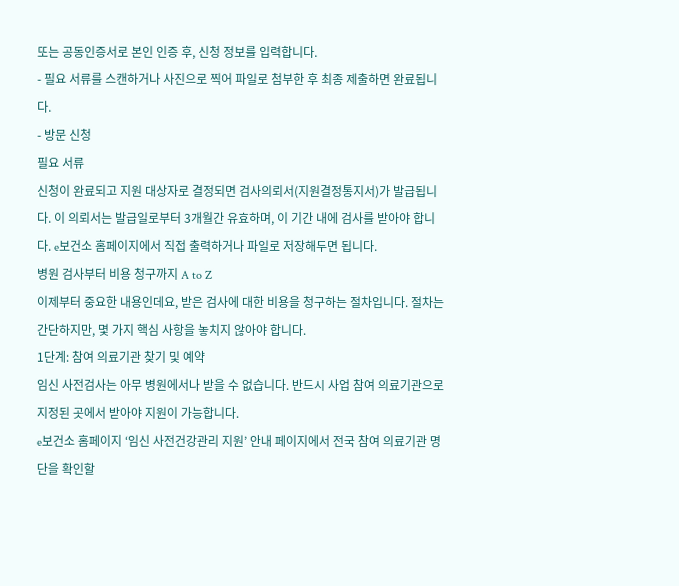또는 공동인증서로 본인 인증 후, 신청 정보를 입력합니다.
- 필요 서류를 스캔하거나 사진으로 찍어 파일로 첨부한 후 최종 제출하면 완료됩니다.
- 방문 신청
필요 서류
신청이 완료되고 지원 대상자로 결정되면 검사의뢰서(지원결정통지서)가 발급됩니다. 이 의뢰서는 발급일로부터 3개월간 유효하며, 이 기간 내에 검사를 받아야 합니다. e보건소 홈페이지에서 직접 출력하거나 파일로 저장해두면 됩니다.
병원 검사부터 비용 청구까지 A to Z
이제부터 중요한 내용인데요, 받은 검사에 대한 비용을 청구하는 절차입니다. 절차는 간단하지만, 몇 가지 핵심 사항을 놓치지 않아야 합니다.
1단계: 참여 의료기관 찾기 및 예약
임신 사전검사는 아무 병원에서나 받을 수 없습니다. 반드시 사업 참여 의료기관으로 지정된 곳에서 받아야 지원이 가능합니다.
e보건소 홈페이지 ‘임신 사전건강관리 지원’ 안내 페이지에서 전국 참여 의료기관 명단을 확인할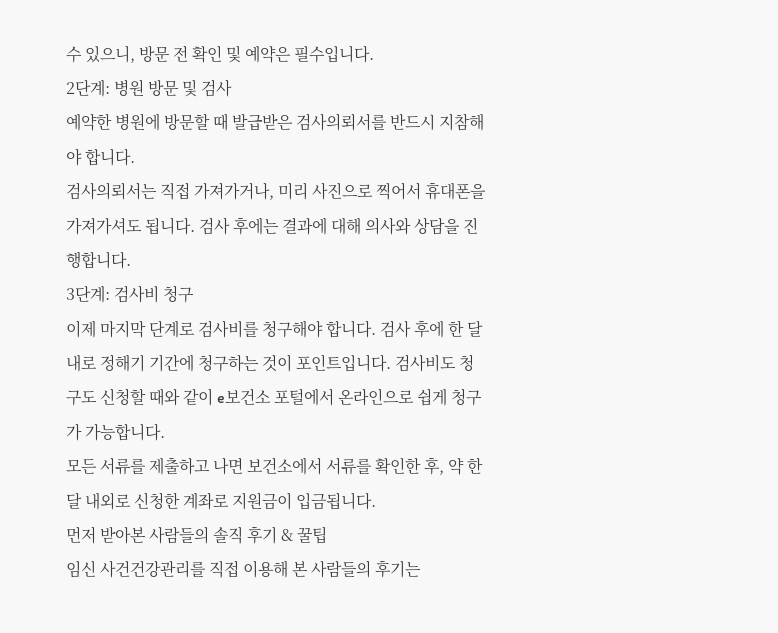수 있으니, 방문 전 확인 및 예약은 필수입니다.
2단계: 병원 방문 및 검사
예약한 병원에 방문할 때 발급받은 검사의뢰서를 반드시 지참해야 합니다.
검사의뢰서는 직접 가져가거나, 미리 사진으로 찍어서 휴대폰을 가져가셔도 됩니다. 검사 후에는 결과에 대해 의사와 상담을 진행합니다.
3단계: 검사비 청구
이제 마지막 단계로 검사비를 청구해야 합니다. 검사 후에 한 달 내로 정해기 기간에 청구하는 것이 포인트입니다. 검사비도 청구도 신청할 때와 같이 e보건소 포털에서 온라인으로 쉽게 청구가 가능합니다.
모든 서류를 제출하고 나면 보건소에서 서류를 확인한 후, 약 한 달 내외로 신청한 계좌로 지원금이 입금됩니다.
먼저 받아본 사람들의 솔직 후기 & 꿀팁
임신 사건건강관리를 직접 이용해 본 사람들의 후기는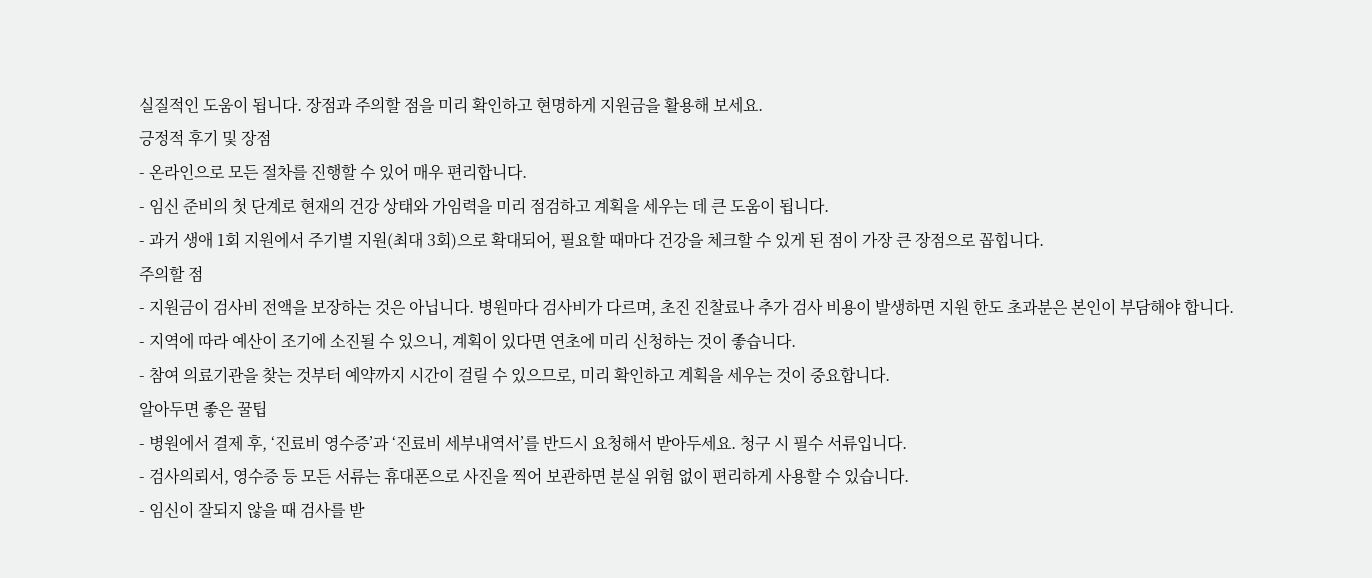실질적인 도움이 됩니다. 장점과 주의할 점을 미리 확인하고 현명하게 지원금을 활용해 보세요.
긍정적 후기 및 장점
- 온라인으로 모든 절차를 진행할 수 있어 매우 편리합니다.
- 임신 준비의 첫 단계로 현재의 건강 상태와 가임력을 미리 점검하고 계획을 세우는 데 큰 도움이 됩니다.
- 과거 생애 1회 지원에서 주기별 지원(최대 3회)으로 확대되어, 필요할 때마다 건강을 체크할 수 있게 된 점이 가장 큰 장점으로 꼽힙니다.
주의할 점
- 지원금이 검사비 전액을 보장하는 것은 아닙니다. 병원마다 검사비가 다르며, 초진 진찰료나 추가 검사 비용이 발생하면 지원 한도 초과분은 본인이 부담해야 합니다.
- 지역에 따라 예산이 조기에 소진될 수 있으니, 계획이 있다면 연초에 미리 신청하는 것이 좋습니다.
- 참여 의료기관을 찾는 것부터 예약까지 시간이 걸릴 수 있으므로, 미리 확인하고 계획을 세우는 것이 중요합니다.
알아두면 좋은 꿀팁
- 병원에서 결제 후, ‘진료비 영수증’과 ‘진료비 세부내역서’를 반드시 요청해서 받아두세요. 청구 시 필수 서류입니다.
- 검사의뢰서, 영수증 등 모든 서류는 휴대폰으로 사진을 찍어 보관하면 분실 위험 없이 편리하게 사용할 수 있습니다.
- 임신이 잘되지 않을 때 검사를 받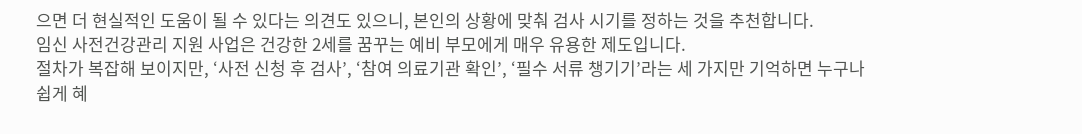으면 더 현실적인 도움이 될 수 있다는 의견도 있으니, 본인의 상황에 맞춰 검사 시기를 정하는 것을 추천합니다.
임신 사전건강관리 지원 사업은 건강한 2세를 꿈꾸는 예비 부모에게 매우 유용한 제도입니다.
절차가 복잡해 보이지만, ‘사전 신청 후 검사’, ‘참여 의료기관 확인’, ‘필수 서류 챙기기’라는 세 가지만 기억하면 누구나 쉽게 혜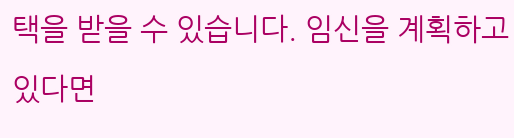택을 받을 수 있습니다. 임신을 계획하고 있다면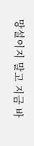망설이지 말고 지금 바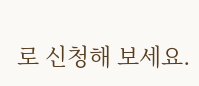로 신청해 보세요.